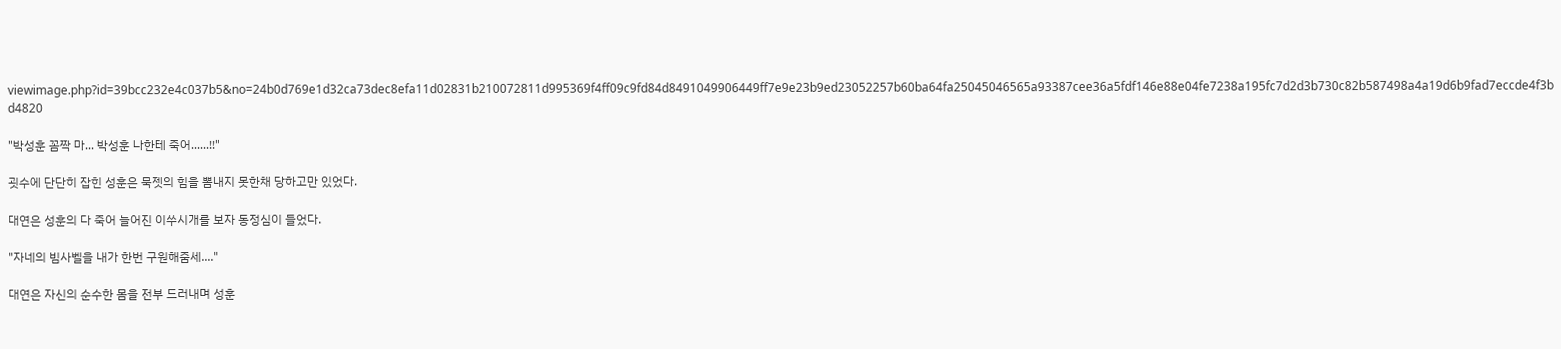viewimage.php?id=39bcc232e4c037b5&no=24b0d769e1d32ca73dec8efa11d02831b210072811d995369f4ff09c9fd84d8491049906449ff7e9e23b9ed23052257b60ba64fa25045046565a93387cee36a5fdf146e88e04fe7238a195fc7d2d3b730c82b587498a4a19d6b9fad7eccde4f3bd4820

"박성훈 꼼짝 마... 박성훈 나한테 죽어......!!"

굇수에 단단히 잡힌 성훈은 묵젯의 힘을 뽐내지 못한채 당하고만 있었다.

대연은 성훈의 다 죽어 늘어진 이쑤시개를 보자 동정심이 들었다.

"자네의 빔사벨을 내가 한번 구원해줌세...."

대연은 자신의 순수한 몸을 전부 드러내며 성훈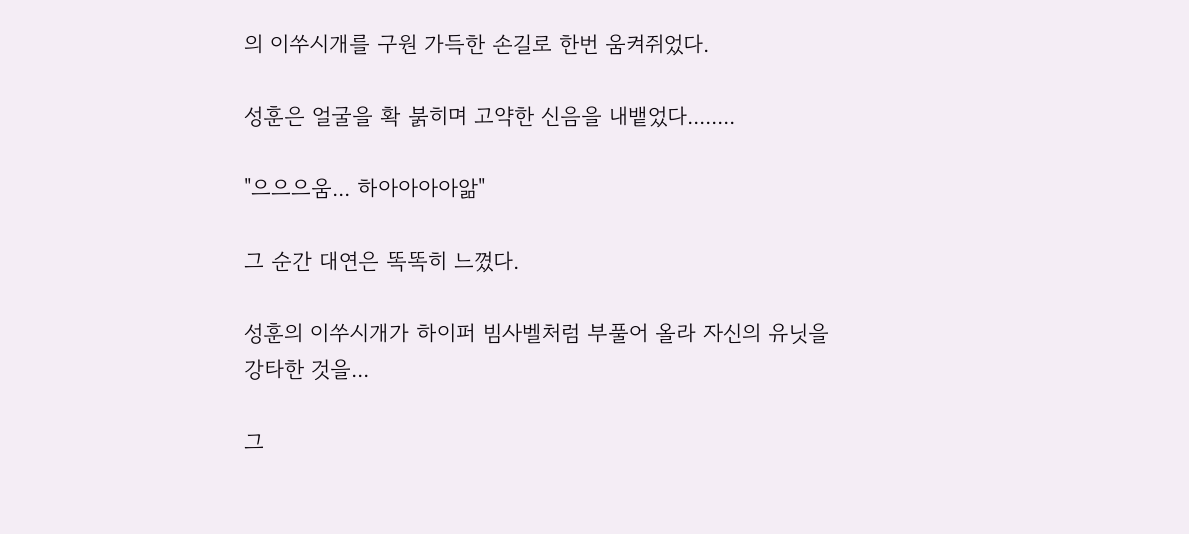의 이쑤시개를 구원 가득한 손길로 한번 움켜쥐었다.

성훈은 얼굴을 확 붉히며 고약한 신음을 내뱉었다........

"으으으움... 하아아아아앎"

그 순간 대연은 똑똑히 느꼈다.

성훈의 이쑤시개가 하이퍼 빔사벨처럼 부풀어 올라 자신의 유닛을 강타한 것을...

그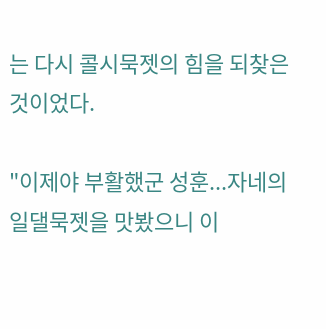는 다시 콜시묵젯의 힘을 되찾은 것이었다.

"이제야 부활했군 성훈...자네의 일댈묵젯을 맛봤으니 이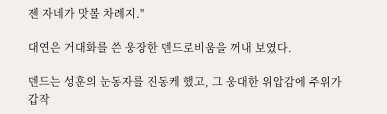젠 자네가 맛볼 차례지."

대연은 거대화를 쓴 웅장한 덴드로비움을 꺼내 보였다.

덴드는 성훈의 눈동자를 진동케 했고, 그 웅대한 위압감에 주위가 갑작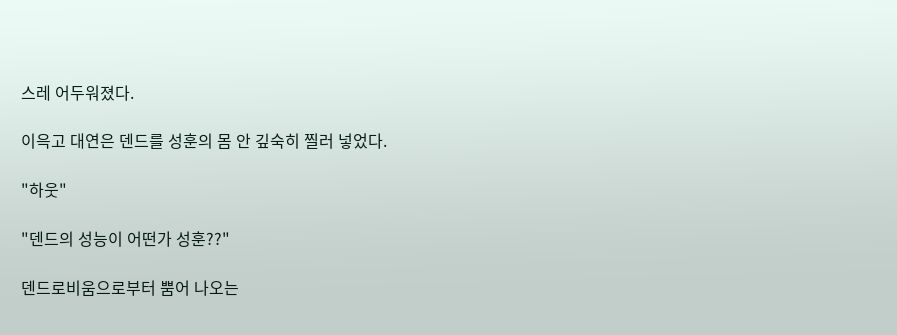스레 어두워졌다.

이윽고 대연은 덴드를 성훈의 몸 안 깊숙히 찔러 넣었다.

"하웃"

"덴드의 성능이 어떤가 성훈??"

덴드로비움으로부터 뿜어 나오는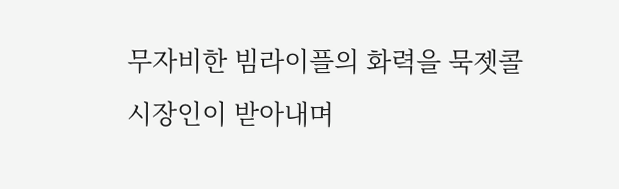무자비한 빔라이플의 화력을 묵젯콜시장인이 받아내며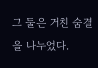그 둘은 거친 숨결을 나누었다.